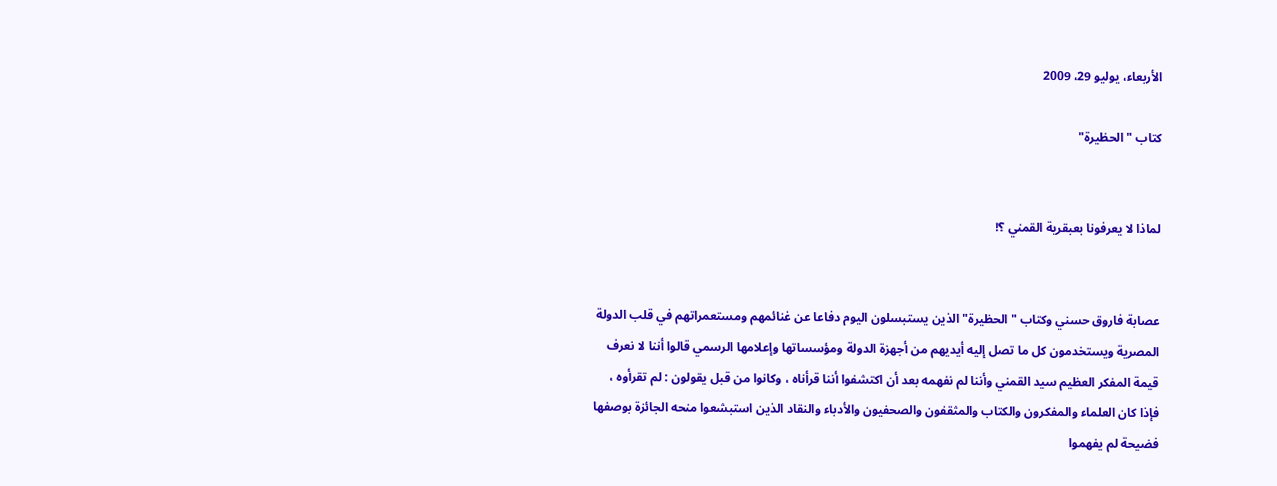الأربعاء، يوليو 29، 2009

كتاب "الحظيرة"


لماذا لا يعرفونا بعبقرية القمني ؟!


عصابة فاروق حسني وكتاب "الحظيرة" الذين يستبسلون اليوم دفاعا عن غنائمهم ومستعمراتهم في قلب الدولة المصرية ويستخدمون كل ما تصل إليه أيديهم من أجهزة الدولة ومؤسساتها وإعلامها الرسمي قالوا أننا لا نعرف قيمة المفكر العظيم سيد القمني وأننا لم نفهمه بعد أن اكتشفوا أننا قرأناه ، وكانوا من قبل يقولون : لم تقرأوه ، فإذا كان العلماء والمفكرون والكتاب والمثقفون والصحفيون والأدباء والنقاد الذين استبشعوا منحه الجائزة بوصفها فضيحة لم يفهموا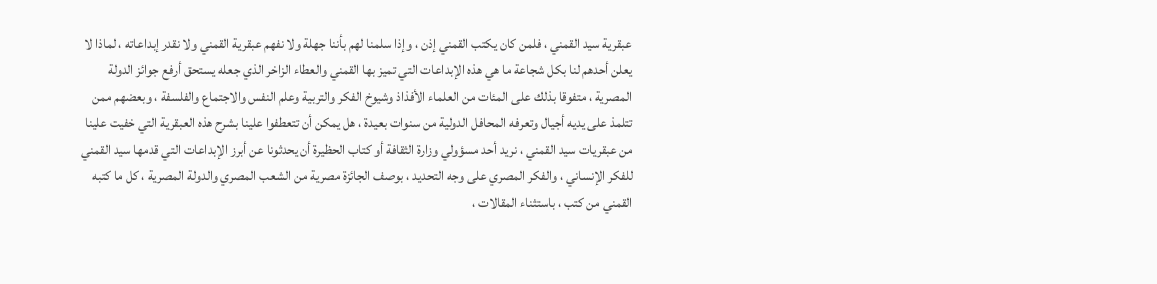عبقرية سيد القمني ، فلمن كان يكتب القمني إذن ، وإذا سلمنا لهم بأننا جهلة ولا نفهم عبقرية القمني ولا نقدر إبداعاته ، لماذا لا يعلن أحدهم لنا بكل شجاعة ما هي هذه الإبداعات التي تميز بها القمني والعطاء الزاخر الذي جعله يستحق أرفع جوائز الدولة المصرية ، متفوقا بذلك على المئات من العلماء الأفذاذ وشيوخ الفكر والتربية وعلم النفس والاجتماع والفلسفة ، وبعضهم ممن تتلمذ على يديه أجيال وتعرفه المحافل الدولية من سنوات بعيدة ، هل يمكن أن تتعطفوا علينا بشرح هذه العبقرية التي خفيت علينا من عبقريات سيد القمني ، نريد أحد مسؤولي وزارة الثقافة أو كتاب الحظيرة أن يحدثونا عن أبرز الإبداعات التي قدمها سيد القمني للفكر الإنساني ، والفكر المصري على وجه التحديد ، بوصف الجائزة مصرية من الشعب المصري والدولة المصرية ، كل ما كتبه القمني من كتب ، باستثناء المقالات ،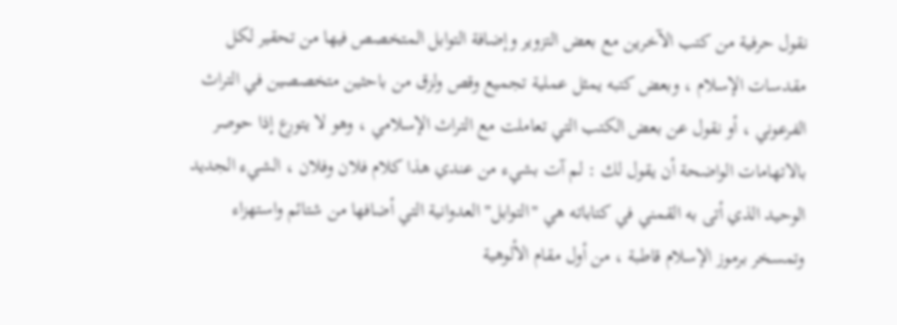نقول حرفية من كتب الآخرين مع بعض التزوير وإضافة التوابل المتخصص فيها من تحقير لكل مقدسات الإسلام ، وبعض كتبه يمثل عملية تجميع وقص ولزق من باحثين متخصصين في التراث الفرعوني ، أو نقول عن بعض الكتب التي تعاملت مع التراث الإسلامي ، وهو لا يتورع إذا حوصر بالاتهامات الواضحة أن يقول لك : لم آت بشيء من عندي هذا كلام فلان وفلان ، الشيء الجديد الوحيد الذي أتى به القمني في كتاباته هي "التوابل" العدوانية التي أضافها من شتائم واستهزاء وتمسخر برموز الإسلام قاطبة ، من أول مقام الألوهية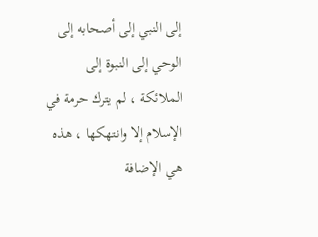إلى النبي إلى أصحابه إلى الوحي إلى النبوة إلى الملائكة ، لم يترك حرمة في الإسلام إلا وانتهكها ، هذه هي الإضافة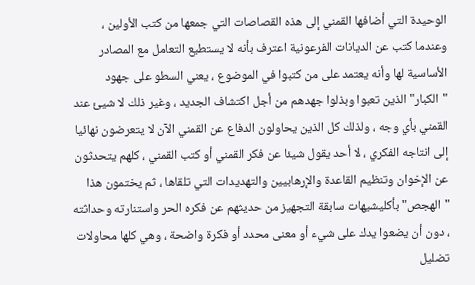الوحيدة التي أضافها القمني إلى هذه القصاصات التي جمعها من كتب الأولين ، وعندما كتب عن الديانات الفرعونية اعترف بأنه لا يستطيع التعامل مع المصادر الأساسية لها وأنه يعتمد على من كتبوا في الموضوع ، يعني السطو على جهود "الكبار" الذين تعبوا وبذلوا جهدهم من أجل اكتشاف الجديد ، وغير ذلك لا شيئ عند القمني بأي وجه ، ولذلك كل الذين يحاولون الدفاع عن القمني الآن لا يتعرضون نهائيا إلى انتاجه الفكري ، لا أحد يقول شيئا عن فكر القمني أو كتب القمني ، كلهم يتحدثون عن الإخوان وتنظيم القاعدة والإرهابيين والتهديدات التي تلقاها ، ثم يختمون هذا "الهجص" بأكليشيهات سابقة التجهيز من حديثهم عن فكره الحر واستنارته وحداثته ، دون أن يضعوا يدك على شيء أو معنى محدد أو فكرة واضحة ، وهي كلها محاولات تضليل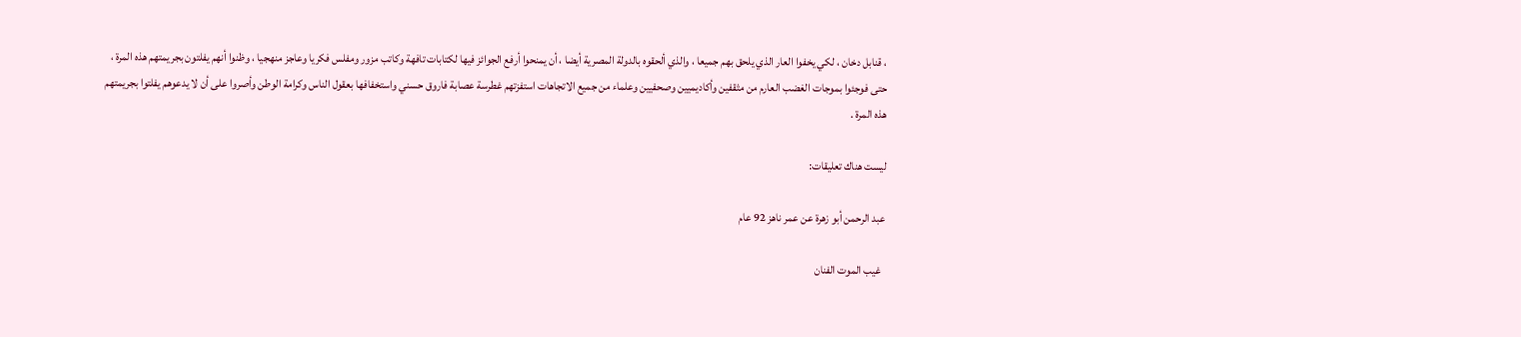، قنابل دخان ، لكي يخفوا العار الذي يلحق بهم جميعا ، والذي ألحقوه بالدولة المصرية أيضا ، أن يمنحوا أرفع الجوائز فيها لكتابات تافهة وكاتب مزور ومفلس فكريا وعاجز منهجيا ، وظنوا أنهم يفلتون بجريمتهم هذه المرة ، حتى فوجئوا بموجات الغضب العارم من مثقفين وأكاديميين وصحفيين وعلماء من جميع الاتجاهات استفزتهم غطرسة عصابة فاروق حسني واستخفافها بعقول الناس وكرامة الوطن وأصروا على أن لا يدعوهم يفلتوا بجريمتهم هذه المرة .

ليست هناك تعليقات:

عبد الرحمن أبو زهرة عن عمر ناهز 92 عام

  غيب الموت الفنان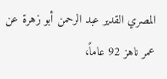المصري القدير عبد الرحمن أبو زهرة عن عمر ناهز 92 عاماً،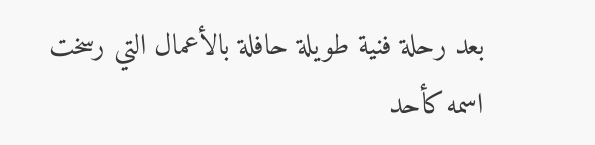بعد رحلة فنية طويلة حافلة بالأعمال التي رسخت اسمه كأحد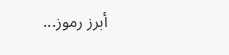أبرز رموز...